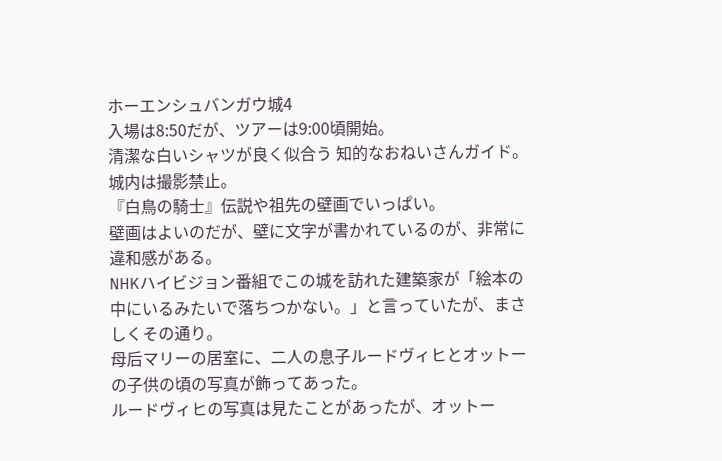ホーエンシュバンガウ城4
入場は8:50だが、ツアーは9:00頃開始。
清潔な白いシャツが良く似合う 知的なおねいさんガイド。
城内は撮影禁止。
『白鳥の騎士』伝説や祖先の壁画でいっぱい。
壁画はよいのだが、壁に文字が書かれているのが、非常に違和感がある。
NHKハイビジョン番組でこの城を訪れた建築家が「絵本の中にいるみたいで落ちつかない。」と言っていたが、まさしくその通り。
母后マリーの居室に、二人の息子ルードヴィヒとオットーの子供の頃の写真が飾ってあった。
ルードヴィヒの写真は見たことがあったが、オットー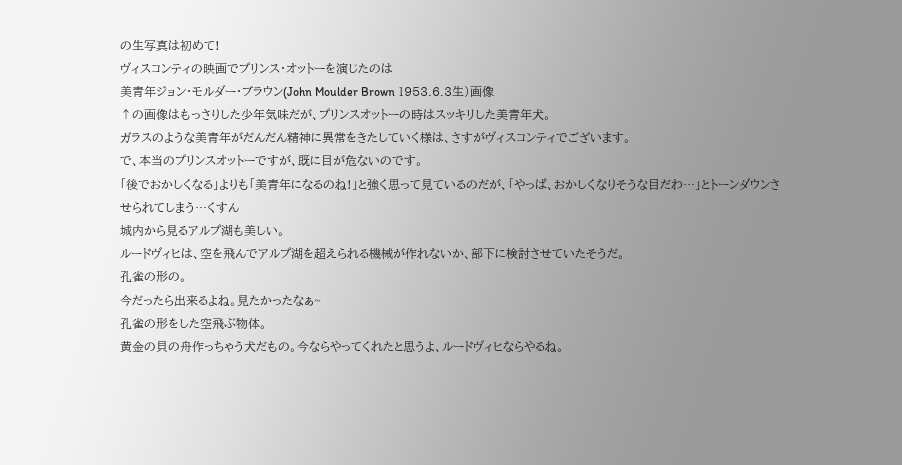の生写真は初めて!
ヴィスコンティの映画でプリンス・オットーを演じたのは
美青年ジョン・モルダー・ブラウン(John Moulder Brown 1953.6.3生)画像
↑の画像はもっさりした少年気味だが、プリンスオットーの時はスッキリした美青年犬。
ガラスのような美青年がだんだん精神に異常をきたしていく様は、さすがヴィスコンティでございます。
で、本当のプリンスオットーですが、既に目が危ないのです。
「後でおかしくなる」よりも「美青年になるのね!」と強く思って見ているのだが、「やっぱ、おかしくなりそうな目だわ…」とトーンダウンさせられてしまう…くすん
城内から見るアルプ湖も美しい。
ルードヴィヒは、空を飛んでアルプ湖を超えられる機械が作れないか、部下に検討させていたそうだ。
孔雀の形の。
今だったら出来るよね。見たかったなぁ~
孔雀の形をした空飛ぶ物体。
黄金の貝の舟作っちゃう犬だもの。今ならやってくれたと思うよ、ルードヴィヒならやるね。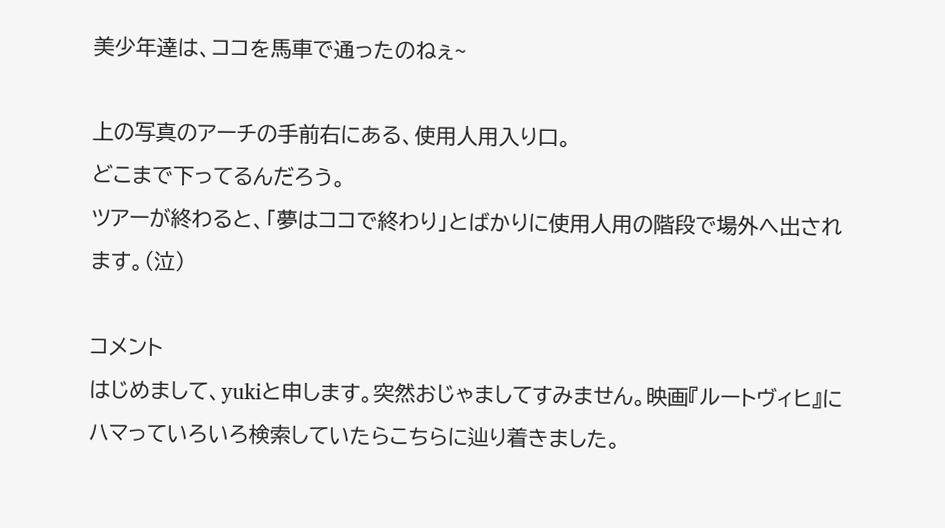美少年達は、ココを馬車で通ったのねぇ~

上の写真のアーチの手前右にある、使用人用入り口。
どこまで下ってるんだろう。
ツアーが終わると、「夢はココで終わり」とばかりに使用人用の階段で場外へ出されます。(泣)

コメント
はじめまして、yukiと申します。突然おじゃましてすみません。映画『ルートヴィヒ』にハマっていろいろ検索していたらこちらに辿り着きました。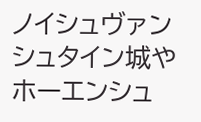ノイシュヴァンシュタイン城やホーエンシュ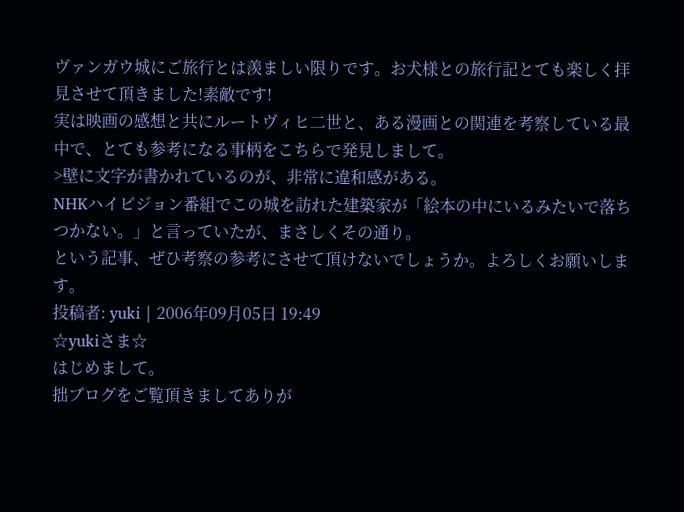ヴァンガウ城にご旅行とは羨ましい限りです。お犬様との旅行記とても楽しく拝見させて頂きました!素敵です!
実は映画の感想と共にルートヴィヒ二世と、ある漫画との関連を考察している最中で、とても参考になる事柄をこちらで発見しまして。
>壁に文字が書かれているのが、非常に違和感がある。
NHKハイビジョン番組でこの城を訪れた建築家が「絵本の中にいるみたいで落ちつかない。」と言っていたが、まさしくその通り。
という記事、ぜひ考察の参考にさせて頂けないでしょうか。よろしくお願いします。
投稿者: yuki | 2006年09月05日 19:49
☆yukiさま☆
はじめまして。
拙ブログをご覧頂きましてありが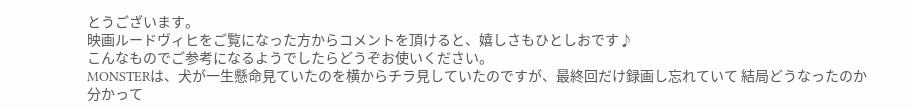とうございます。
映画ルードヴィヒをご覧になった方からコメントを頂けると、嬉しさもひとしおです♪
こんなものでご参考になるようでしたらどうぞお使いください。
MONSTERは、犬が一生懸命見ていたのを横からチラ見していたのですが、最終回だけ録画し忘れていて 結局どうなったのか分かって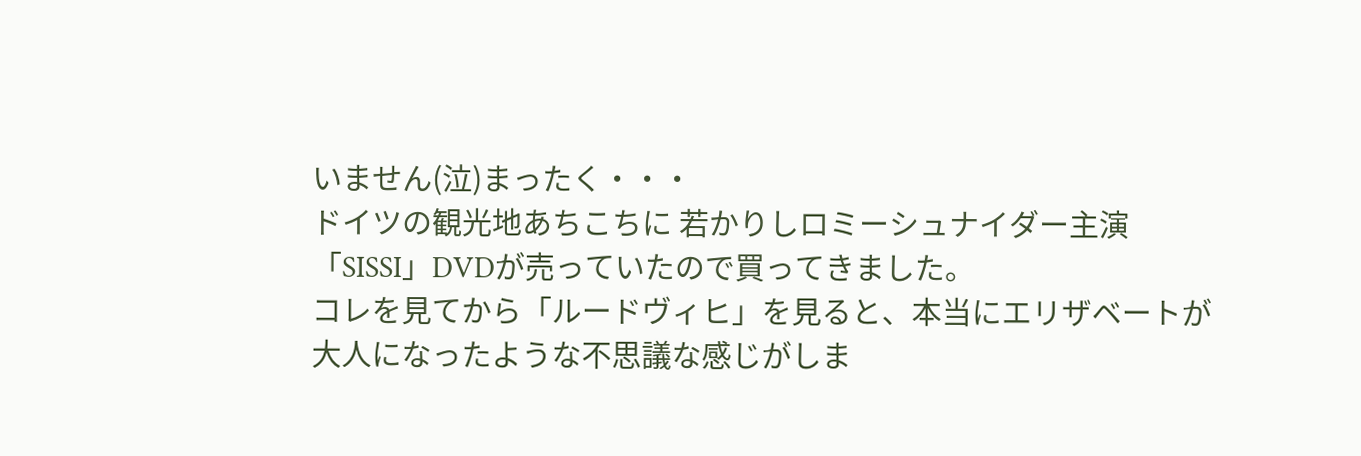いません(泣)まったく・・・
ドイツの観光地あちこちに 若かりしロミーシュナイダー主演「SISSI」DVDが売っていたので買ってきました。
コレを見てから「ルードヴィヒ」を見ると、本当にエリザベートが大人になったような不思議な感じがしま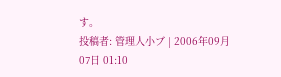す。
投稿者: 管理人小ブ | 2006年09月07日 01:10